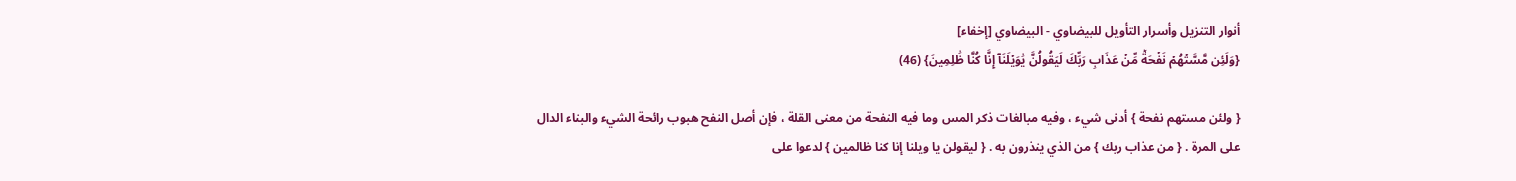أنوار التنزيل وأسرار التأويل للبيضاوي - البيضاوي [إخفاء]
{وَلَئِن مَّسَّتۡهُمۡ نَفۡحَةٞ مِّنۡ عَذَابِ رَبِّكَ لَيَقُولُنَّ يَٰوَيۡلَنَآ إِنَّا كُنَّا ظَٰلِمِينَ} (46)

{ ولئن مستهم نفحة } أدنى شيء ، وفيه مبالغات ذكر المس وما فيه النفحة من معنى القلة ، فإن أصل النفح هبوب رائحة الشيء والبناء الدال على المرة . { من عذاب ربك } من الذي ينذرون به . { ليقولن يا ويلنا إنا كنا ظالمين } لدعوا على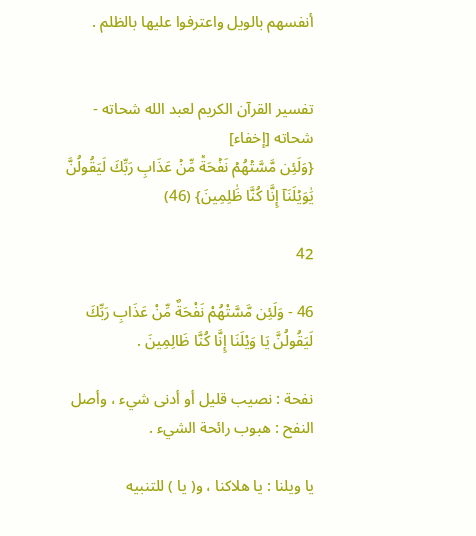أنفسهم بالويل واعترفوا عليها بالظلم .


تفسير القرآن الكريم لعبد الله شحاته - شحاته [إخفاء]
{وَلَئِن مَّسَّتۡهُمۡ نَفۡحَةٞ مِّنۡ عَذَابِ رَبِّكَ لَيَقُولُنَّ يَٰوَيۡلَنَآ إِنَّا كُنَّا ظَٰلِمِينَ} (46)

42

46 - وَلَئِن مَّسَّتْهُمْ نَفْحَةٌ مِّنْ عَذَابِ رَبِّكَ لَيَقُولُنَّ يَا وَيْلَنَا إِنَّا كُنَّا ظَالِمِينَ .

نفحة : نصيب قليل أو أدنى شيء ، وأصل النفح : هبوب رائحة الشيء .

يا ويلنا : يا هلاكنا ، و( يا ) للتنبيه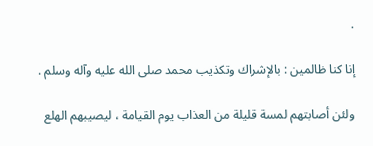.

إنا كنا ظالمين : بالإشراك وتكذيب محمد صلى الله عليه وآله وسلم .

ولئن أصابتهم لمسة قليلة من العذاب يوم القيامة ، ليصيبهم الهلع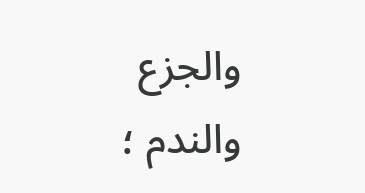والجزع والندم ؛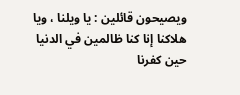ويصيحون قائلين : يا ويلنا ، ويا هلاكنا إنا كنا ظالمين في الدنيا حين كفرنا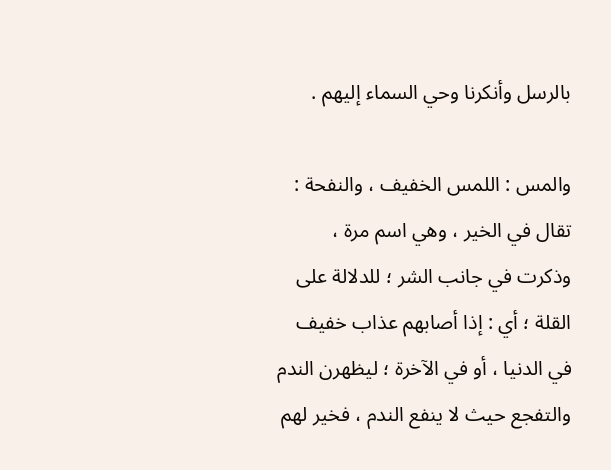بالرسل وأنكرنا وحي السماء إليهم .

والمس : اللمس الخفيف ، والنفحة : تقال في الخير ، وهي اسم مرة ، وذكرت في جانب الشر ؛ للدلالة على القلة ؛ أي : إذا أصابهم عذاب خفيف في الدنيا ، أو في الآخرة ؛ ليظهرن الندم والتفجع حيث لا ينفع الندم ، فخير لهم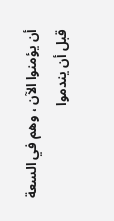أن يؤمنوا الآن ، وهم في السعة قبل أن يندموا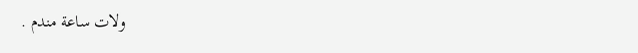ولات ساعة مندم .